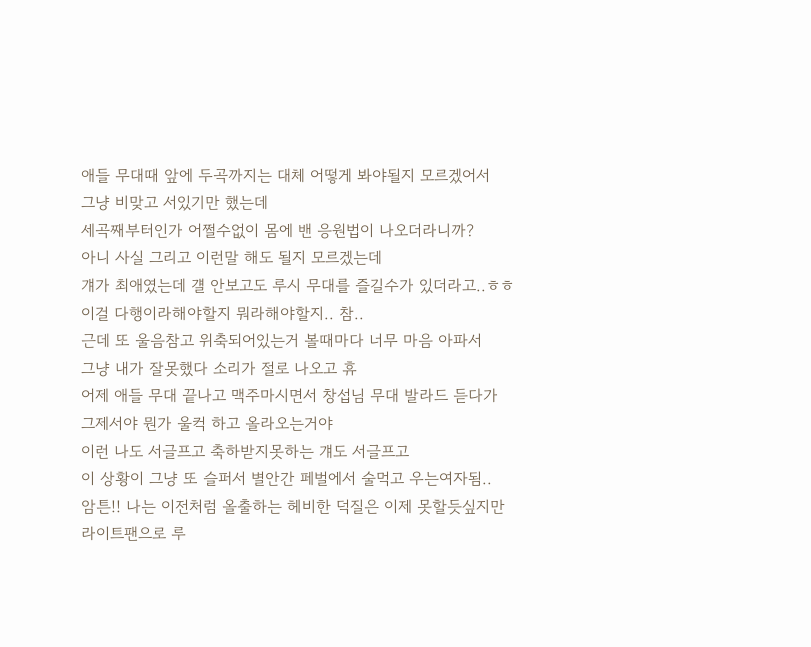애들 무대때 앞에 두곡까지는 대체 어떻게 봐야될지 모르겠어서
그냥 비맞고 서있기만 했는데
세곡째부터인가 어쩔수없이 몸에 밴 응원법이 나오더라니까?
아니 사실 그리고 이런말 해도 될지 모르겠는데
걔가 최애였는데 걜 안보고도 루시 무대를 즐길수가 있더라고..ㅎㅎ
이걸 다행이라해야할지 뭐라해야할지.. 참..
근데 또 울음참고 위축되어있는거 볼때마다 너무 마음 아파서
그냥 내가 잘못했다 소리가 절로 나오고 휴
어제 애들 무대 끝나고 맥주마시면서 창섭님 무대 발라드 듣다가
그제서야 뭔가 울컥 하고 올라오는거야
이런 나도 서글프고 축하받지못하는 걔도 서글프고
이 상황이 그냥 또 슬퍼서 별안간 페벌에서 술먹고 우는여자됨..
암튼!! 나는 이전처럼 올출하는 헤비한 덕질은 이제 못할듯싶지만
라이트팬으로 루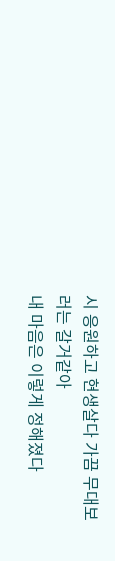시 응원하고 현생살다 가끔 무대보러는 갈거같아
내 마음은 이렇게 정해졌다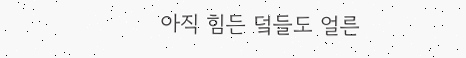아직 힘든 덬들도 얼른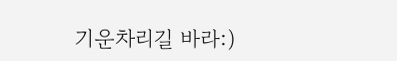기운차리길 바라:)